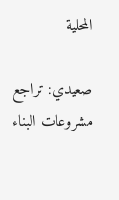المحلية

صعيدي: تراجع مشروعات البناء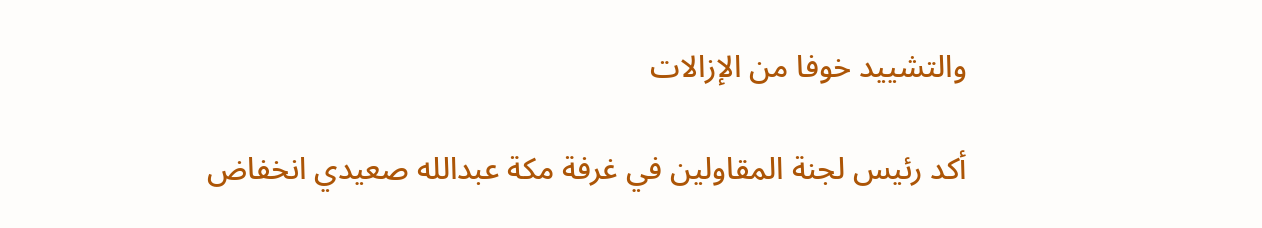والتشييد خوفا من الإزالات

أكد رئيس لجنة المقاولين في غرفة مكة عبدالله صعيدي انخفاض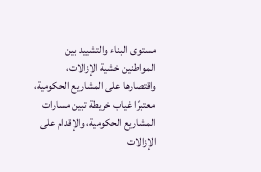مستوى البناء والتشييد بين المواطنين خشية الإزالات، واقتصارها على المشاريع الحكومية، معتبرًا غياب خريطة تبين مسارات المشاريع الحكومية، والإقدام على الإزالات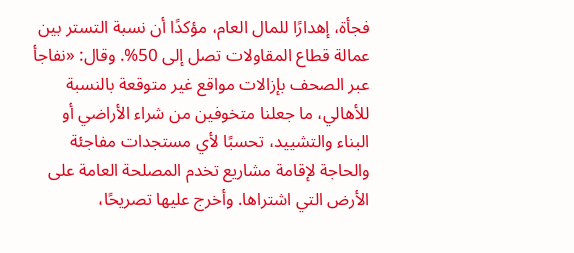فجأة، إهدارًا للمال العام، مؤكدًا أن نسبة التستر بين عمالة قطاع المقاولات تصل إلى 50%. وقال: «نفاجأ عبر الصحف بإزالات مواقع غير متوقعة بالنسبة للأهالي، ما جعلنا متخوفين من شراء الأراضي أو البناء والتشييد، تحسبًا لأي مستجدات مفاجئة والحاجة لإقامة مشاريع تخدم المصلحة العامة على الأرض التي اشتراها. وأخرج عليها تصريحًا،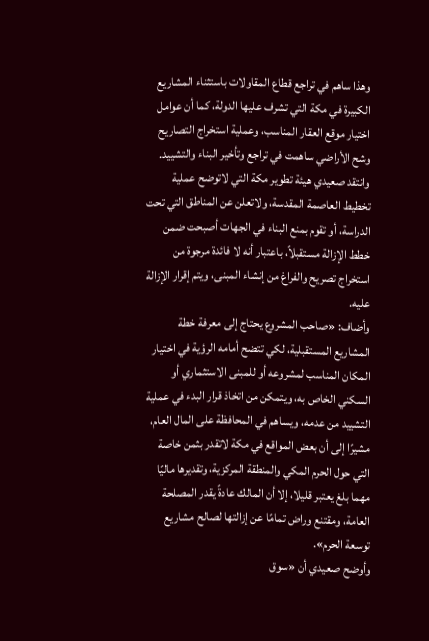وهذا ساهم في تراجع قطاع المقاولات باستثناء المشاريع الكبيرة في مكة التي تشرف عليها الدولة، كما أن عوامل اختيار موقع العقار المناسب، وعملية استخراج التصاريح وشح الأراضي ساهمت في تراجع وتأخير البناء والتشييد.
وانتقد صعيدي هيئة تطوير مكة التي لاتوضح عملية تخطيط العاصمة المقدسة، ولاتعلن عن المناطق التي تحت الدراسة، أو تقوم بمنع البناء في الجهات أصبحت ضمن خطط الإزالة مستقبلاً، باعتبار أنه لا فائدة مرجوة من استخراج تصريح والفراغ من إنشاء المبنى، ويتم إقرار الإزالة عليه.
وأضاف: «صاحب المشروع يحتاج إلى معرفة خطة المشاريع المستقبلية، لكي تتضح أمامه الرؤية في اختيار المكان المناسب لمشروعه أو للمبنى الاستثماري أو السكني الخاص به، ويتمكن من اتخاذ قرار البدء في عملية التشييد من عدمه، ويساهم في المحافظة على المال العام، مشيرًا إلى أن بعض المواقع في مكة لاتقدر بثمن خاصة التي حول الحرم المكي والمنطقة المركزية، وتقديرها ماليًا مهما بلغ يعتبر قليلا، إلا أن المالك عادةً يقدر المصلحة العامة، ومقتنع وراض تمامًا عن إزالتها لصالح مشاريع توسعة الحرم».
وأوضح صعيدي أن «سوق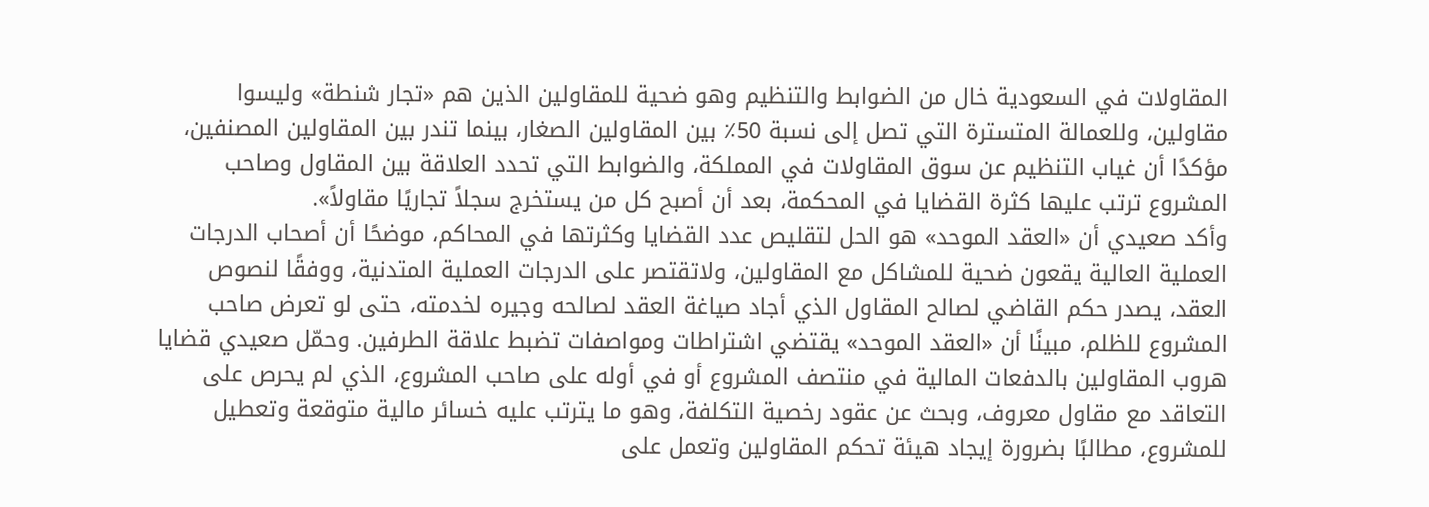المقاولات في السعودية خال من الضوابط والتنظيم وهو ضحية للمقاولين الذين هم «تجار شنطة» وليسوا مقاولين، وللعمالة المتسترة التي تصل إلى نسبة 50٪ بين المقاولين الصغار، بينما تندر بين المقاولين المصنفين، مؤكدًا أن غياب التنظيم عن سوق المقاولات في المملكة، والضوابط التي تحدد العلاقة بين المقاول وصاحب المشروع ترتب عليها كثرة القضايا في المحكمة، بعد أن أصبح كل من يستخرج سجلاً تجاريًا مقاولاً».
وأكد صعيدي أن «العقد الموحد» هو الحل لتقليص عدد القضايا وكثرتها في المحاكم، موضحًا أن أصحاب الدرجات العملية العالية يقعون ضحية للمشاكل مع المقاولين، ولاتقتصر على الدرجات العملية المتدنية، ووفقًا لنصوص العقد، يصدر حكم القاضي لصالح المقاول الذي أجاد صياغة العقد لصالحه وجيره لخدمته، حتى لو تعرض صاحب المشروع للظلم، مبينًا أن «العقد الموحد» يقتضي اشتراطات ومواصفات تضبط علاقة الطرفين. وحمّل صعيدي قضايا هروب المقاولين بالدفعات المالية في منتصف المشروع أو في أوله على صاحب المشروع، الذي لم يحرص على التعاقد مع مقاول معروف، وبحث عن عقود رخصية التكلفة، وهو ما يترتب عليه خسائر مالية متوقعة وتعطيل للمشروع، مطالبًا بضرورة إيجاد هيئة تحكم المقاولين وتعمل على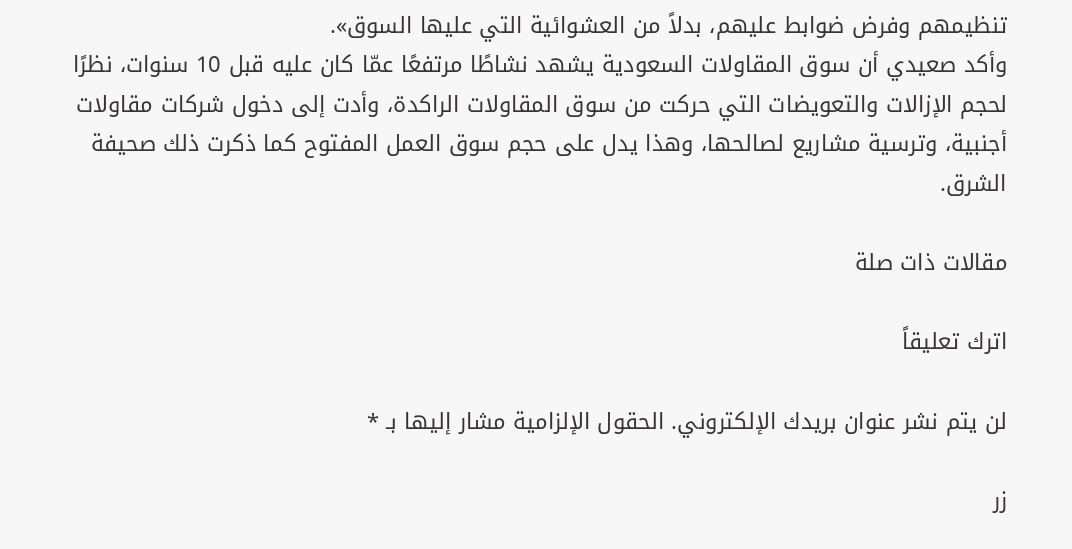تنظيمهم وفرض ضوابط عليهم، بدلاً من العشوائية التي عليها السوق».
وأكد صعيدي أن سوق المقاولات السعودية يشهد نشاطًا مرتفعًا عمّا كان عليه قبل 10 سنوات، نظرًا لحجم الإزالات والتعويضات التي حركت من سوق المقاولات الراكدة، وأدت إلى دخول شركات مقاولات أجنبية، وترسية مشاريع لصالحها، وهذا يدل على حجم سوق العمل المفتوح كما ذكرت ذلك صحيفة الشرق.

مقالات ذات صلة

اترك تعليقاً

لن يتم نشر عنوان بريدك الإلكتروني. الحقول الإلزامية مشار إليها بـ *

زر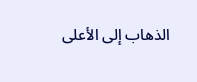الذهاب إلى الأعلى